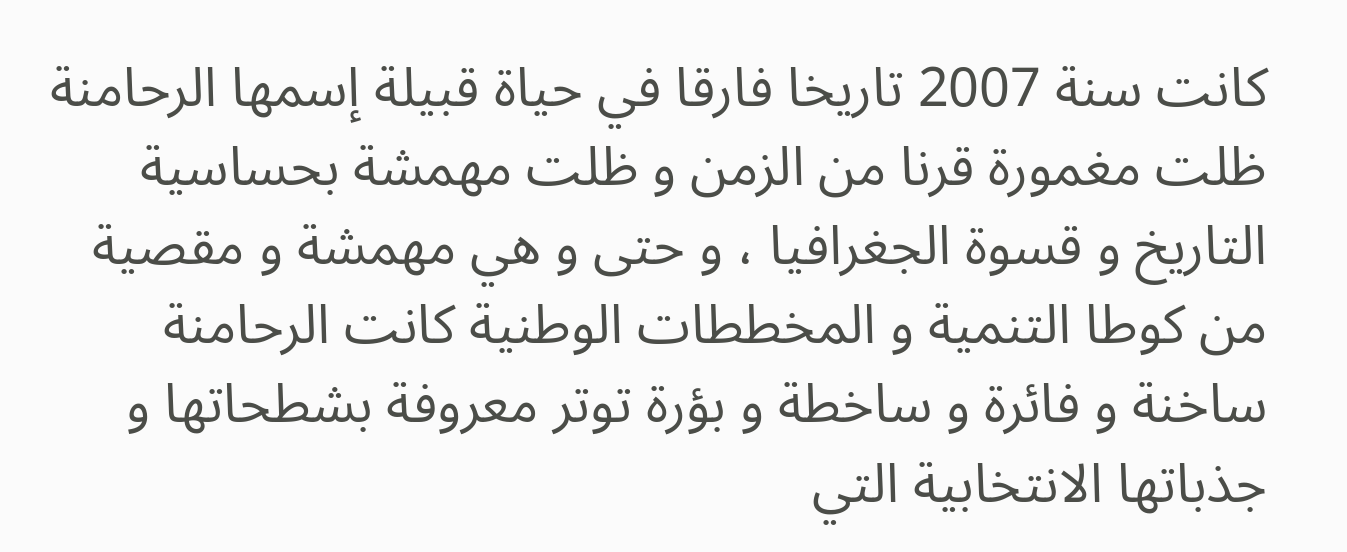كانت سنة 2007 تاريخا فارقا في حياة قبيلة إسمها الرحامنة ظلت مغمورة قرنا من الزمن و ظلت مهمشة بحساسية التاريخ و قسوة الجغرافيا ، و حتى و هي مهمشة و مقصية من كوطا التنمية و المخططات الوطنية كانت الرحامنة ساخنة و فائرة و ساخطة و بؤرة توتر معروفة بشطحاتها و جذباتها الانتخابية التي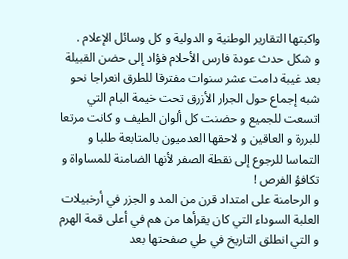واكبتها التقارير الوطنية و الدولية و كل وسائل الإعلام .
و شكل حدث عودة فارس الأحلام فؤاد إلى حضن القبيلة بعد غيبة دامت عشر سنوات مفترقا للطرق انعراجا نحو شبه إجماع حول الجرار الأزرق تحت خيمة البام التي اتسعت للجميع و حضنت كل ألوان الطيف و كانت مرتعا للبررة و العاقين و لاحقها العدميون بالمتابعة طلبا و التماسا للرجوع إلى نقطة الصفر لأنها الضامنة للمساواة و تكافؤ الفرص !
و الرحامنة على امتداد قرن من المد و الجزر في أرخبيلات العلبة السوداء التي كان يقرأها من هم في أعلى قمة الهرم و التي انطلق التاريخ في طي صفحتها بعد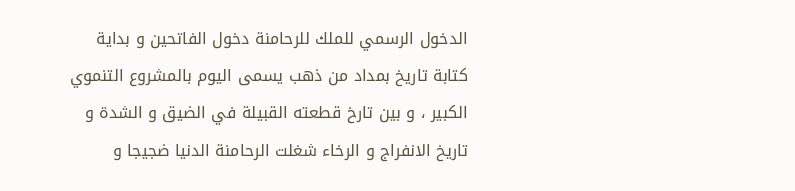الدخول الرسمي للملك للرحامنة دخول الفاتحين و بداية كتابة تاريخ بمداد من ذهب يسمى اليوم بالمشروع التنموي الكبير ، و بين تارخ قطعته القبيلة في الضيق و الشدة و تاريخ الانفراج و الرخاء شغلت الرحامنة الدنيا ضجيجا و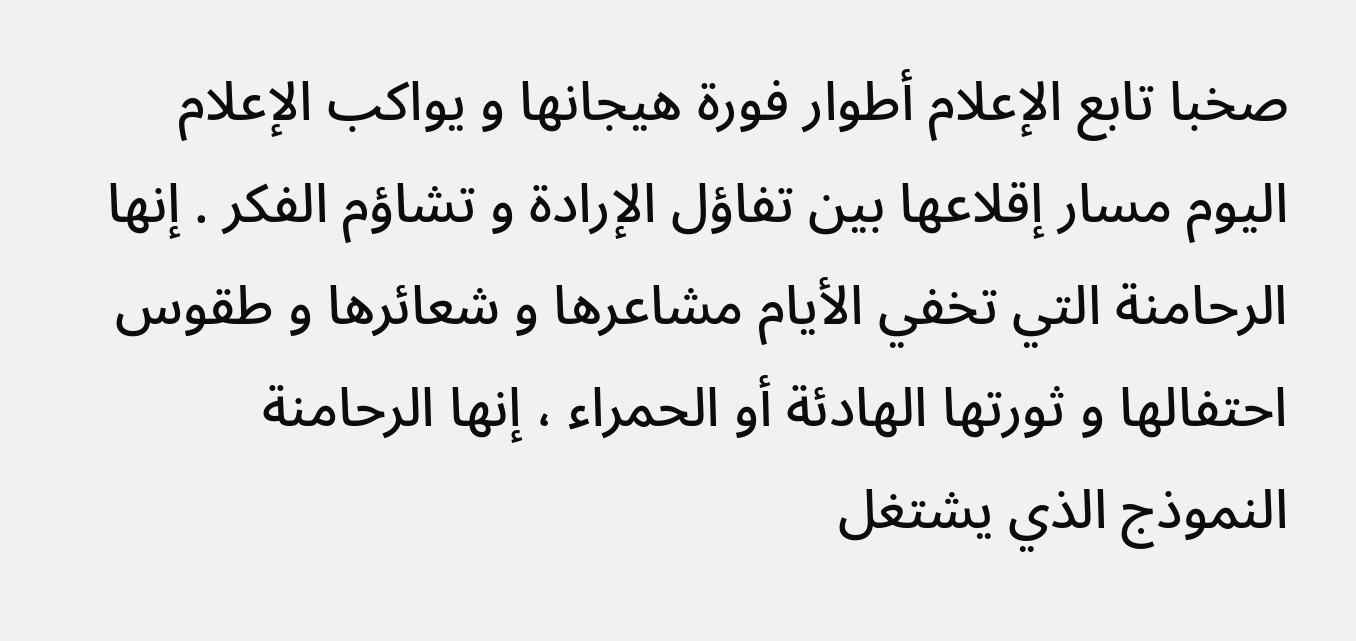صخبا تابع الإعلام أطوار فورة هيجانها و يواكب الإعلام اليوم مسار إقلاعها بين تفاؤل الإرادة و تشاؤم الفكر . إنها الرحامنة التي تخفي الأيام مشاعرها و شعائرها و طقوس احتفالها و ثورتها الهادئة أو الحمراء ، إنها الرحامنة النموذج الذي يشتغل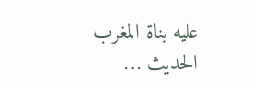عليه بناة المغرب الحديث …